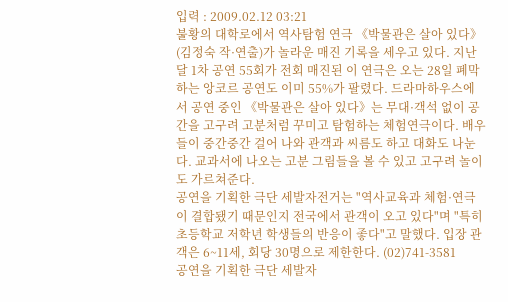입력 : 2009.02.12 03:21
불황의 대학로에서 역사탐험 연극 《박물관은 살아 있다》(김정숙 작·연출)가 놀라운 매진 기록을 세우고 있다. 지난달 1차 공연 55회가 전회 매진된 이 연극은 오는 28일 폐막하는 앙코르 공연도 이미 55%가 팔렸다. 드라마하우스에서 공연 중인 《박물관은 살아 있다》는 무대·객석 없이 공간을 고구려 고분처럼 꾸미고 탐험하는 체험연극이다. 배우들이 중간중간 걸어 나와 관객과 씨름도 하고 대화도 나눈다. 교과서에 나오는 고분 그림들을 볼 수 있고 고구려 놀이도 가르쳐준다.
공연을 기획한 극단 세발자전거는 "역사교육과 체험·연극이 결합됐기 때문인지 전국에서 관객이 오고 있다"며 "특히 초등학교 저학년 학생들의 반응이 좋다"고 말했다. 입장 관객은 6~11세, 회당 30명으로 제한한다. (02)741-3581
공연을 기획한 극단 세발자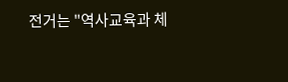전거는 "역사교육과 체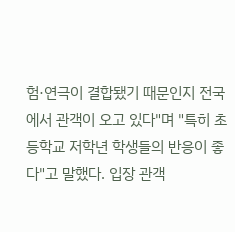험·연극이 결합됐기 때문인지 전국에서 관객이 오고 있다"며 "특히 초등학교 저학년 학생들의 반응이 좋다"고 말했다. 입장 관객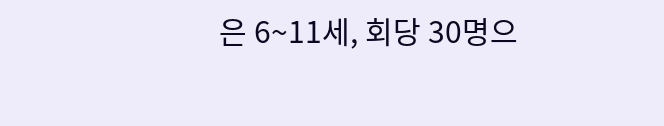은 6~11세, 회당 30명으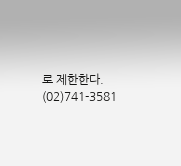로 제한한다. (02)741-3581